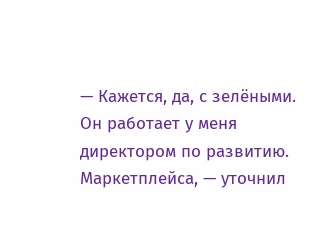— Кажется, да, с зелёными. Он работает у меня директором по развитию. Маркетплейса, — уточнил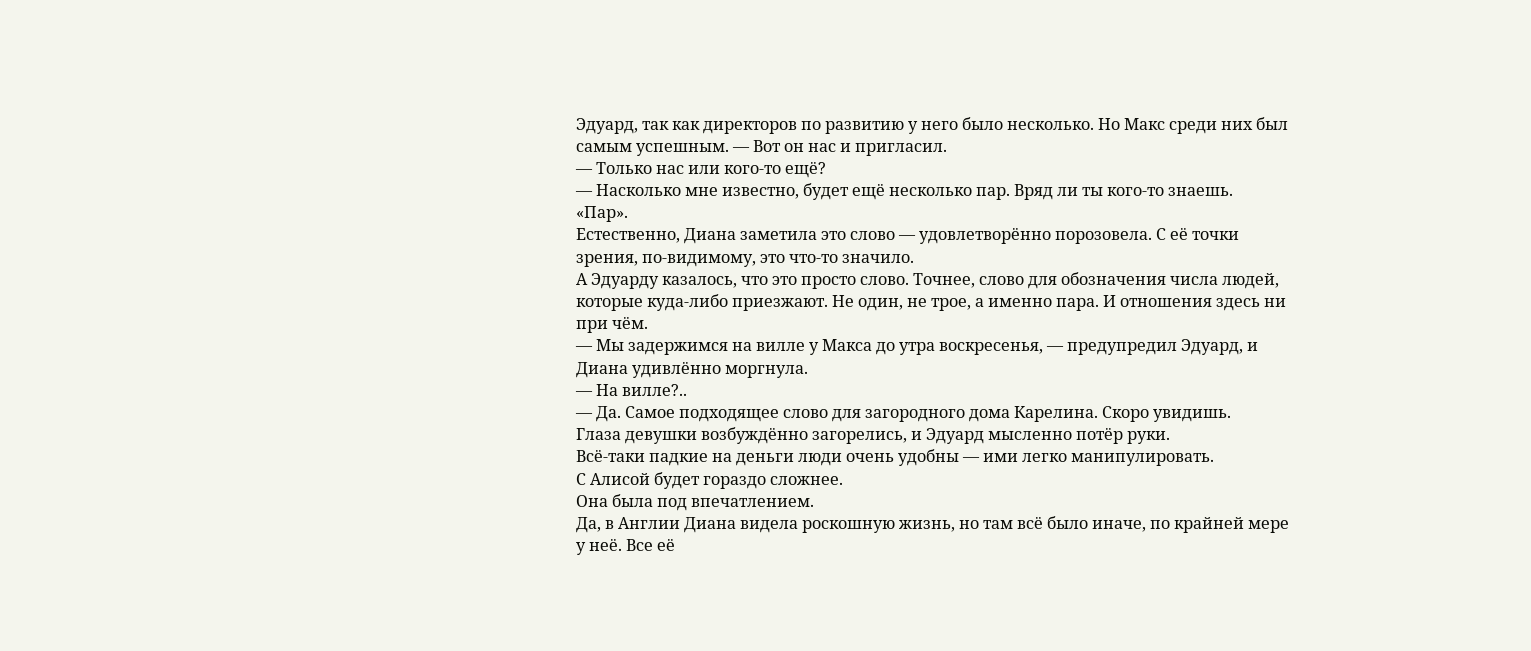Эдуард, так как директоров по развитию у него было несколько. Но Макс среди них был самым успешным. — Вот он нас и пригласил.
— Только нас или кого-то ещё?
— Насколько мне известно, будет ещё несколько пар. Вряд ли ты кого-то знаешь.
«Пар».
Естественно, Диана заметила это слово — удовлетворённо порозовела. С её точки зрения, по-видимому, это что-то значило.
А Эдуарду казалось, что это просто слово. Точнее, слово для обозначения числа людей, которые куда-либо приезжают. Не один, не трое, а именно пара. И отношения здесь ни при чём.
— Мы задержимся на вилле у Макса до утра воскресенья, — предупредил Эдуард, и Диана удивлённо моргнула.
— На вилле?..
— Да. Самое подходящее слово для загородного дома Карелина. Скоро увидишь.
Глаза девушки возбуждённо загорелись, и Эдуард мысленно потёр руки.
Всё-таки падкие на деньги люди очень удобны — ими легко манипулировать.
С Алисой будет гораздо сложнее.
Она была под впечатлением.
Да, в Англии Диана видела роскошную жизнь, но там всё было иначе, по крайней мере у неё. Все её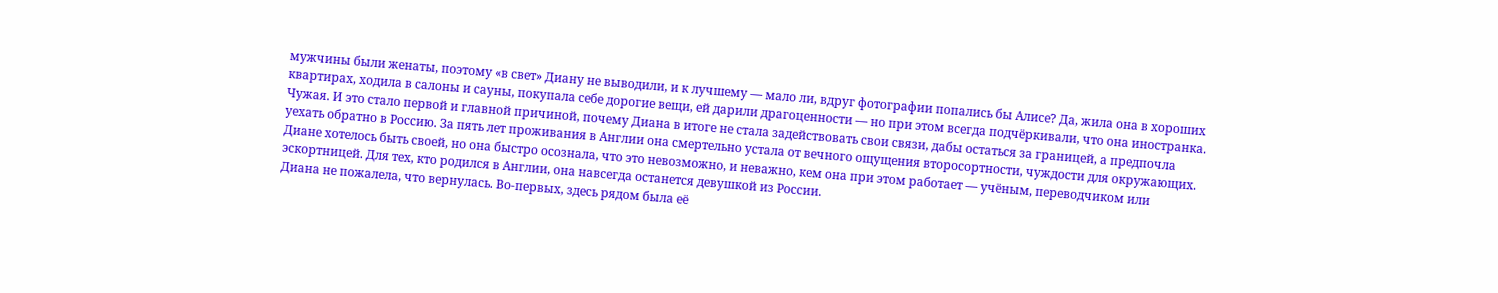мужчины были женаты, поэтому «в свет» Диану не выводили, и к лучшему — мало ли, вдруг фотографии попались бы Алисе? Да, жила она в хороших квартирах, ходила в салоны и сауны, покупала себе дорогие вещи, ей дарили драгоценности — но при этом всегда подчёркивали, что она иностранка. Чужая. И это стало первой и главной причиной, почему Диана в итоге не стала задействовать свои связи, дабы остаться за границей, а предпочла уехать обратно в Россию. За пять лет проживания в Англии она смертельно устала от вечного ощущения второсортности, чуждости для окружающих. Диане хотелось быть своей, но она быстро осознала, что это невозможно, и неважно, кем она при этом работает — учёным, переводчиком или эскортницей. Для тех, кто родился в Англии, она навсегда останется девушкой из России.
Диана не пожалела, что вернулась. Во-первых, здесь рядом была её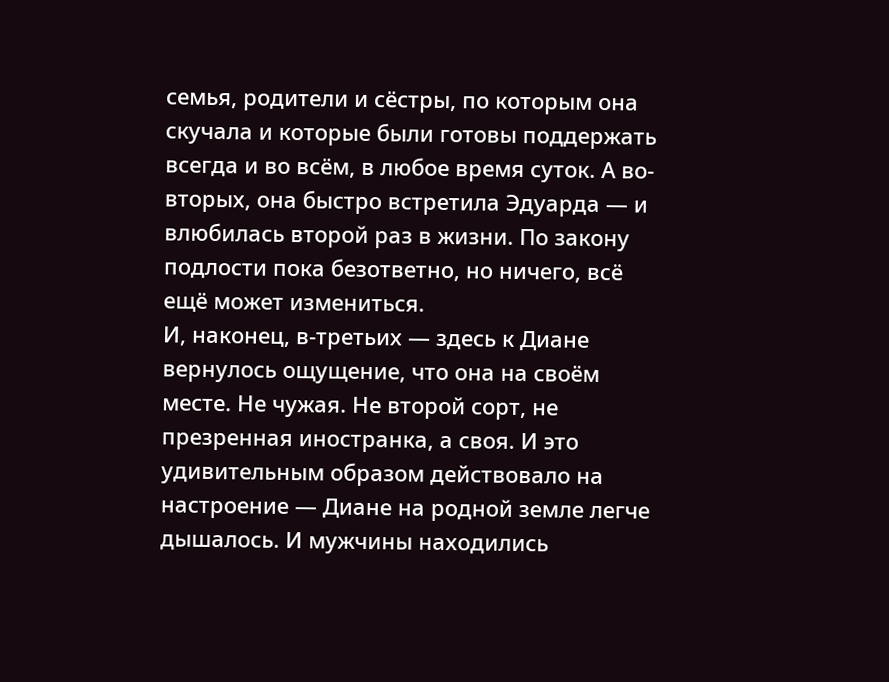семья, родители и сёстры, по которым она скучала и которые были готовы поддержать всегда и во всём, в любое время суток. А во-вторых, она быстро встретила Эдуарда — и влюбилась второй раз в жизни. По закону подлости пока безответно, но ничего, всё ещё может измениться.
И, наконец, в-третьих — здесь к Диане вернулось ощущение, что она на своём месте. Не чужая. Не второй сорт, не презренная иностранка, а своя. И это удивительным образом действовало на настроение — Диане на родной земле легче дышалось. И мужчины находились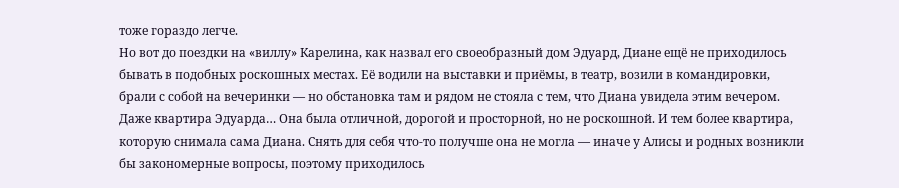тоже гораздо легче.
Но вот до поездки на «виллу» Карелина, как назвал его своеобразный дом Эдуард, Диане ещё не приходилось бывать в подобных роскошных местах. Её водили на выставки и приёмы, в театр, возили в командировки, брали с собой на вечеринки — но обстановка там и рядом не стояла с тем, что Диана увидела этим вечером. Даже квартира Эдуарда… Она была отличной, дорогой и просторной, но не роскошной. И тем более квартира, которую снимала сама Диана. Снять для себя что-то получше она не могла — иначе у Алисы и родных возникли бы закономерные вопросы, поэтому приходилось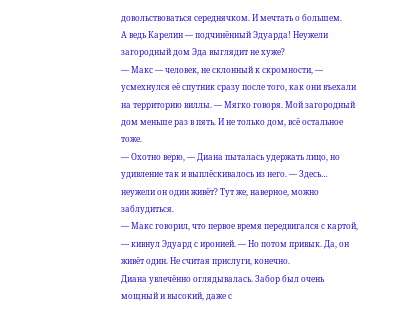довольствоваться середнячком. И мечтать о большем.
А ведь Карелин — подчинённый Эдуарда! Неужели загородный дом Эда выглядит не хуже?
— Макс — человек, не склонный к скромности, — усмехнулся её спутник сразу после того, как они въехали на территорию виллы. — Мягко говоря. Мой загородный дом меньше раз в пять. И не только дом, всё остальное тоже.
— Охотно верю, — Диана пыталась удержать лицо, но удивление так и выплёскивалось из него. — Здесь… неужели он один живёт? Тут же, наверное, можно заблудиться.
— Макс говорил, что первое время передвигался с картой, — кивнул Эдуард с иронией. — Но потом привык. Да, он живёт один. Не считая прислуги, конечно.
Диана увлечённо оглядывалась. Забор был очень мощный и высокий, даже с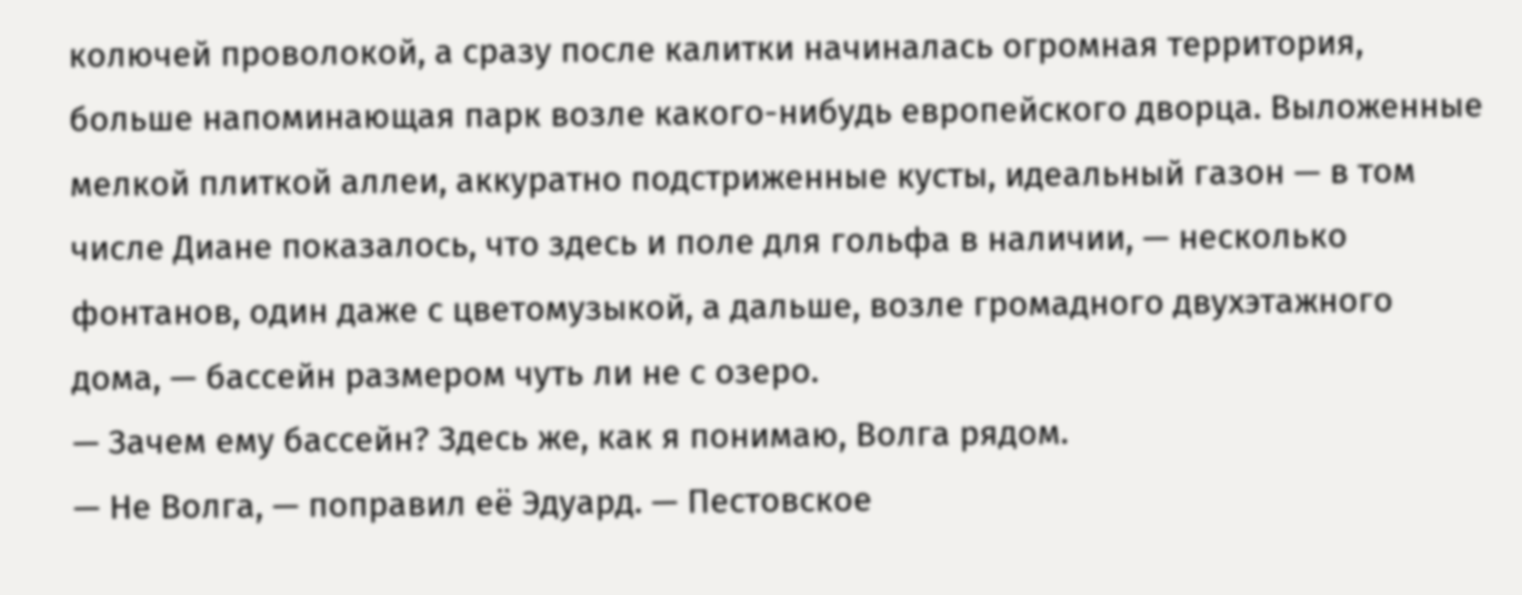колючей проволокой, а сразу после калитки начиналась огромная территория, больше напоминающая парк возле какого-нибудь европейского дворца. Выложенные мелкой плиткой аллеи, аккуратно подстриженные кусты, идеальный газон — в том числе Диане показалось, что здесь и поле для гольфа в наличии, — несколько фонтанов, один даже с цветомузыкой, а дальше, возле громадного двухэтажного дома, — бассейн размером чуть ли не с озеро.
— Зачем ему бассейн? Здесь же, как я понимаю, Волга рядом.
— Не Волга, — поправил её Эдуард. — Пестовское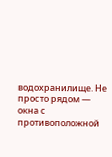водохранилище. Не просто рядом — окна с противоположной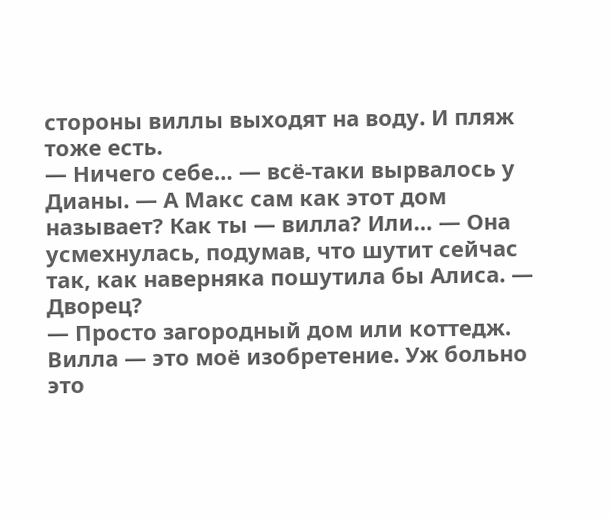стороны виллы выходят на воду. И пляж тоже есть.
— Ничего себе… — всё-таки вырвалось у Дианы. — А Макс сам как этот дом называет? Как ты — вилла? Или… — Она усмехнулась, подумав, что шутит сейчас так, как наверняка пошутила бы Алиса. — Дворец?
— Просто загородный дом или коттедж. Вилла — это моё изобретение. Уж больно это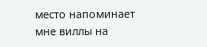место напоминает мне виллы на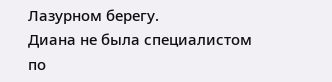Лазурном берегу.
Диана не была специалистом по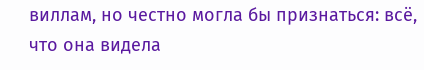виллам, но честно могла бы признаться: всё, что она видела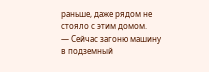раньше, даже рядом не стояло с этим домом.
— Сейчас загоню машину в подземный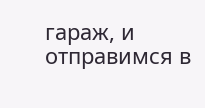гараж, и отправимся в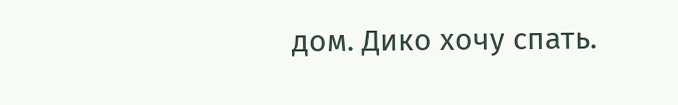дом. Дико хочу спать.